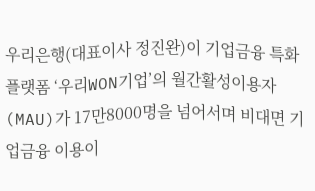우리은행(대표이사 정진완)이 기업금융 특화 플랫폼 ‘우리WON기업’의 월간활성이용자(MAU)가 17만8000명을 넘어서며 비대면 기업금융 이용이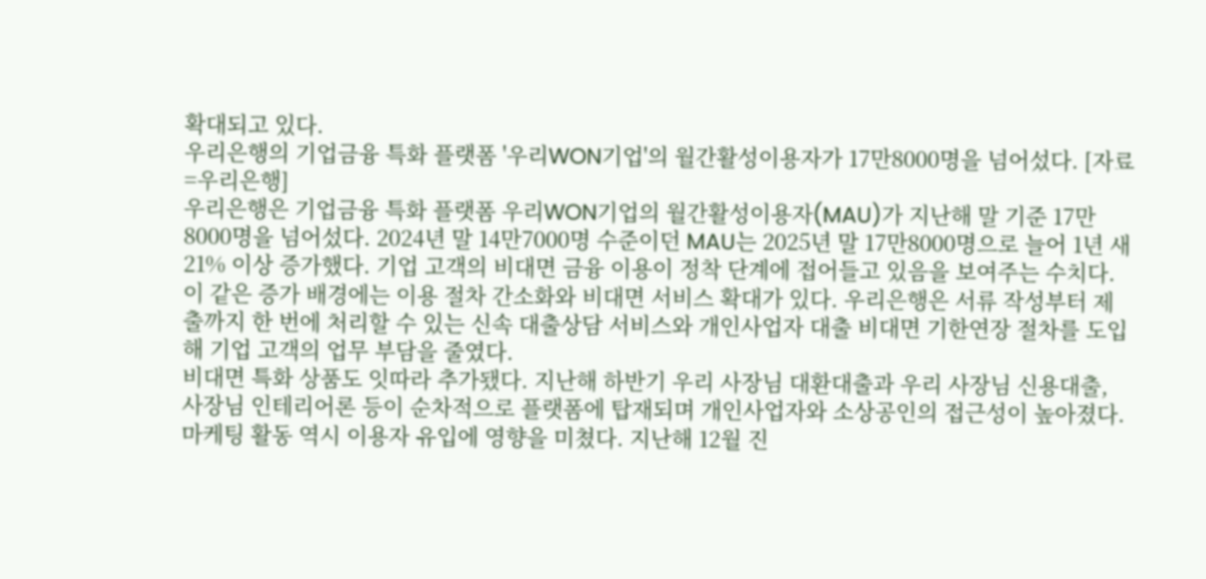확대되고 있다.
우리은행의 기업금융 특화 플랫폼 '우리WON기업'의 월간활성이용자가 17만8000명을 넘어섰다. [자료=우리은행]
우리은행은 기업금융 특화 플랫폼 우리WON기업의 월간활성이용자(MAU)가 지난해 말 기준 17만8000명을 넘어섰다. 2024년 말 14만7000명 수준이던 MAU는 2025년 말 17만8000명으로 늘어 1년 새 21% 이상 증가했다. 기업 고객의 비대면 금융 이용이 정착 단계에 접어들고 있음을 보여주는 수치다.
이 같은 증가 배경에는 이용 절차 간소화와 비대면 서비스 확대가 있다. 우리은행은 서류 작성부터 제출까지 한 번에 처리할 수 있는 신속 대출상담 서비스와 개인사업자 대출 비대면 기한연장 절차를 도입해 기업 고객의 업무 부담을 줄였다.
비대면 특화 상품도 잇따라 추가됐다. 지난해 하반기 우리 사장님 대환대출과 우리 사장님 신용대출, 사장님 인테리어론 등이 순차적으로 플랫폼에 탑재되며 개인사업자와 소상공인의 접근성이 높아졌다.
마케팅 활동 역시 이용자 유입에 영향을 미쳤다. 지난해 12월 진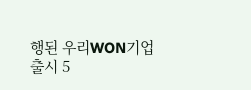행된 우리WON기업 출시 5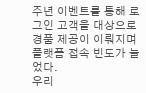주년 이벤트를 통해 로그인 고객을 대상으로 경품 제공이 이뤄지며 플랫폼 접속 빈도가 늘었다.
우리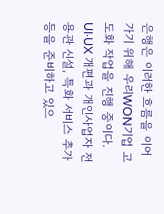은행은 이러한 흐름을 이어가기 위해 우리WON기업 고도화 작업을 진행 중이다. UI·UX 개편과 개인사업자 전용관 신설, 특화 서비스 추가 등을 준비하고 있으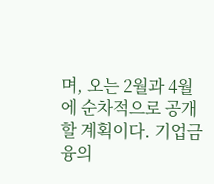며, 오는 2월과 4월에 순차적으로 공개할 계획이다. 기업금융의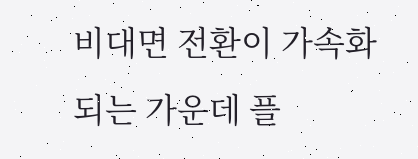비대면 전환이 가속화되는 가운데 플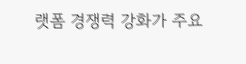랫폼 경쟁력 강화가 주요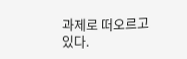과제로 떠오르고 있다.